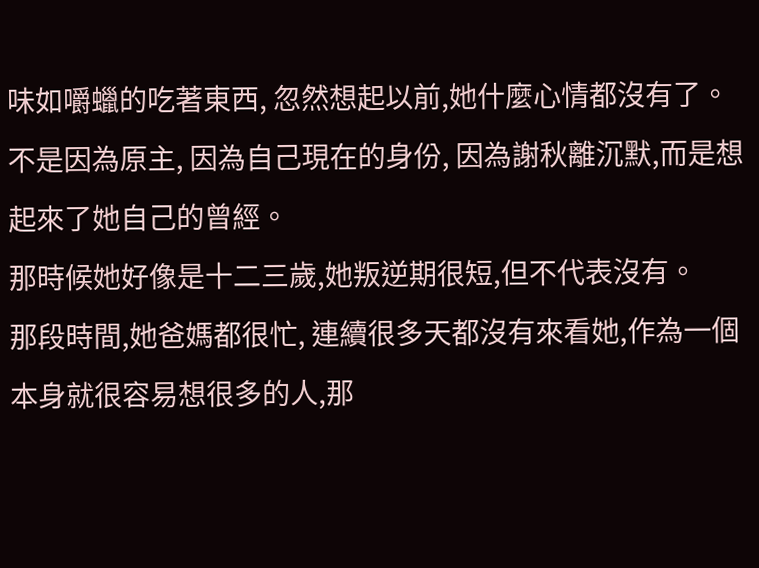味如嚼蠟的吃著東西, 忽然想起以前,她什麼心情都沒有了。
不是因為原主, 因為自己現在的身份, 因為謝秋離沉默,而是想起來了她自己的曾經。
那時候她好像是十二三歲,她叛逆期很短,但不代表沒有。
那段時間,她爸媽都很忙, 連續很多天都沒有來看她,作為一個本身就很容易想很多的人,那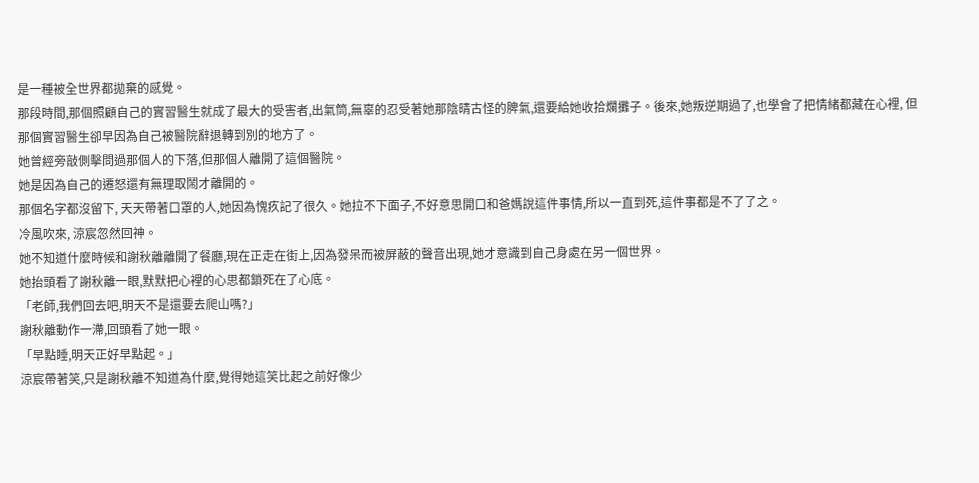是一種被全世界都拋棄的感覺。
那段時間,那個照顧自己的實習醫生就成了最大的受害者,出氣筒,無辜的忍受著她那陰晴古怪的脾氣,還要給她收拾爛攤子。後來,她叛逆期過了,也學會了把情緒都藏在心裡, 但那個實習醫生卻早因為自己被醫院辭退轉到別的地方了。
她曾經旁敲側擊問過那個人的下落,但那個人離開了這個醫院。
她是因為自己的遷怒還有無理取鬧才離開的。
那個名字都沒留下, 天天帶著口罩的人,她因為愧疚記了很久。她拉不下面子,不好意思開口和爸媽說這件事情,所以一直到死,這件事都是不了了之。
冷風吹來, 涼宸忽然回神。
她不知道什麼時候和謝秋離離開了餐廳,現在正走在街上,因為發呆而被屏蔽的聲音出現,她才意識到自己身處在另一個世界。
她抬頭看了謝秋離一眼,默默把心裡的心思都鎖死在了心底。
「老師,我們回去吧,明天不是還要去爬山嗎?」
謝秋離動作一滯,回頭看了她一眼。
「早點睡,明天正好早點起。」
涼宸帶著笑,只是謝秋離不知道為什麼,覺得她這笑比起之前好像少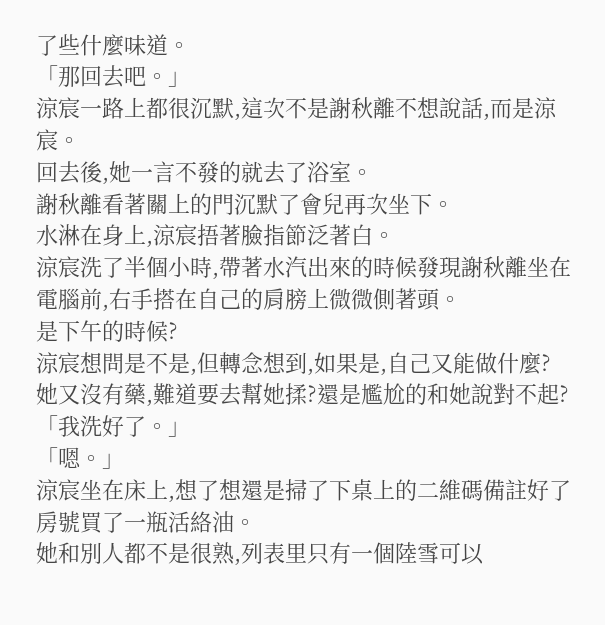了些什麼味道。
「那回去吧。」
涼宸一路上都很沉默,這次不是謝秋離不想說話,而是涼宸。
回去後,她一言不發的就去了浴室。
謝秋離看著關上的門沉默了會兒再次坐下。
水淋在身上,涼宸捂著臉指節泛著白。
涼宸洗了半個小時,帶著水汽出來的時候發現謝秋離坐在電腦前,右手搭在自己的肩膀上微微側著頭。
是下午的時候?
涼宸想問是不是,但轉念想到,如果是,自己又能做什麼?
她又沒有藥,難道要去幫她揉?還是尷尬的和她說對不起?
「我洗好了。」
「嗯。」
涼宸坐在床上,想了想還是掃了下桌上的二維碼備註好了房號買了一瓶活絡油。
她和別人都不是很熟,列表里只有一個陸雪可以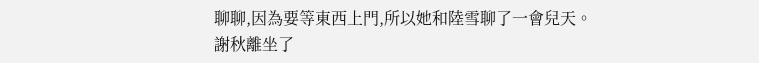聊聊,因為要等東西上門,所以她和陸雪聊了一會兒天。
謝秋離坐了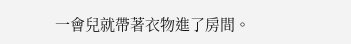一會兒就帶著衣物進了房間。